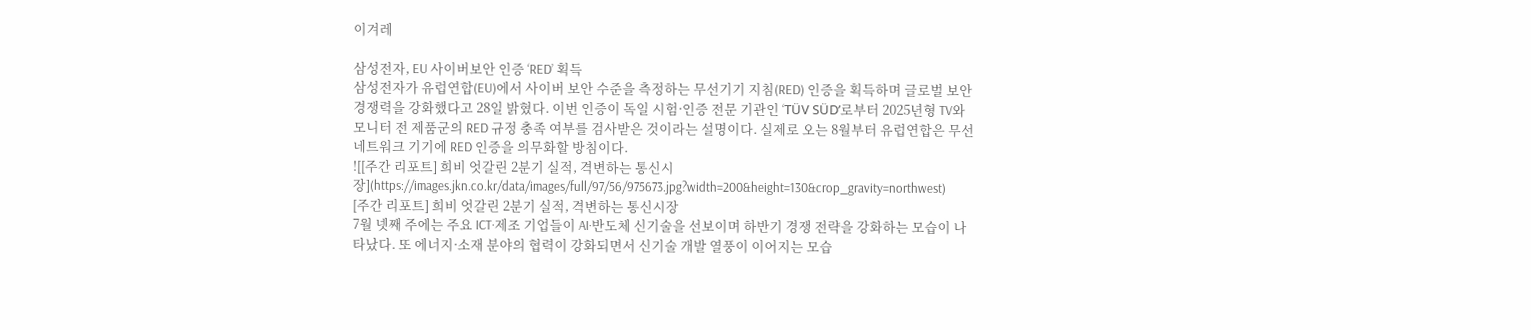이겨레

삼성전자, EU 사이버보안 인증 ‘RED’ 획득
삼성전자가 유럽연합(EU)에서 사이버 보안 수준을 측정하는 무선기기 지침(RED) 인증을 획득하며 글로벌 보안 경쟁력을 강화했다고 28일 밝혔다. 이번 인증이 독일 시험·인증 전문 기관인 ‘TÜV SÜD’로부터 2025년형 TV와 모니터 전 제품군의 RED 규정 충족 여부를 검사받은 것이라는 설명이다. 실제로 오는 8월부터 유럽연합은 무선 네트워크 기기에 RED 인증을 의무화할 방침이다.
![[주간 리포트] 희비 엇갈린 2분기 실적, 격변하는 통신시장](https://images.jkn.co.kr/data/images/full/97/56/975673.jpg?width=200&height=130&crop_gravity=northwest)
[주간 리포트] 희비 엇갈린 2분기 실적, 격변하는 통신시장
7월 넷째 주에는 주요 ICT·제조 기업들이 AI·반도체 신기술을 선보이며 하반기 경쟁 전략을 강화하는 모습이 나타났다. 또 에너지·소재 분야의 협력이 강화되면서 신기술 개발 열풍이 이어지는 모습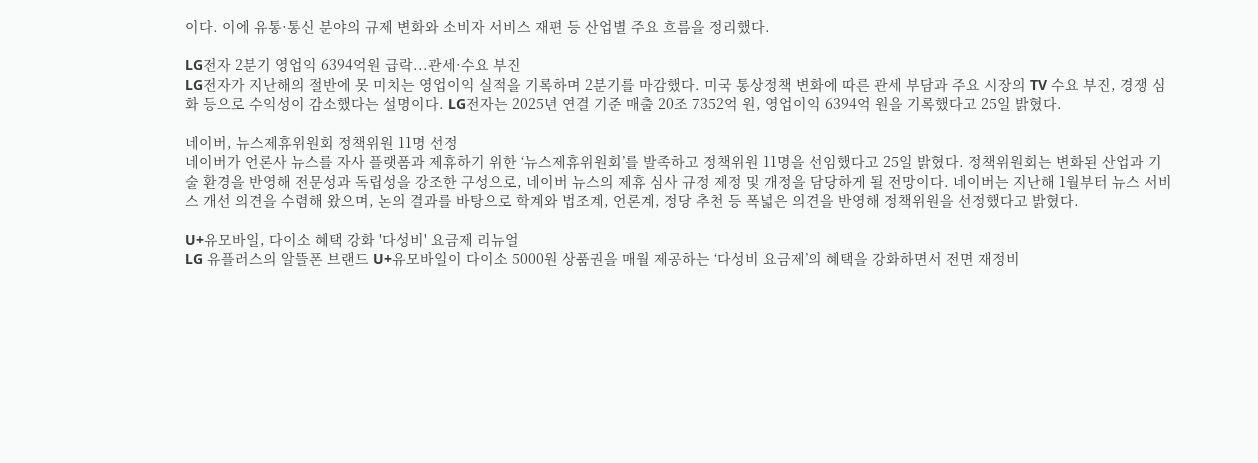이다. 이에 유통·통신 분야의 규제 변화와 소비자 서비스 재편 등 산업별 주요 흐름을 정리했다.

LG전자 2분기 영업익 6394억원 급락...관세·수요 부진
LG전자가 지난해의 절반에 못 미치는 영업이익 실적을 기록하며 2분기를 마감했다. 미국 통상정책 변화에 따른 관세 부담과 주요 시장의 TV 수요 부진, 경쟁 심화 등으로 수익성이 감소했다는 설명이다. LG전자는 2025년 연결 기준 매출 20조 7352억 원, 영업이익 6394억 원을 기록했다고 25일 밝혔다.

네이버, 뉴스제휴위원회 정책위원 11명 선정
네이버가 언론사 뉴스를 자사 플랫폼과 제휴하기 위한 ‘뉴스제휴위원회’를 발족하고 정책위원 11명을 선임했다고 25일 밝혔다. 정책위원회는 변화된 산업과 기술 환경을 반영해 전문성과 독립성을 강조한 구성으로, 네이버 뉴스의 제휴 심사 규정 제정 및 개정을 담당하게 될 전망이다. 네이버는 지난해 1월부터 뉴스 서비스 개선 의견을 수렴해 왔으며, 논의 결과를 바탕으로 학계와 법조계, 언론계, 정당 추천 등 폭넓은 의견을 반영해 정책위원을 선정했다고 밝혔다.

U+유모바일, 다이소 혜택 강화 '다성비' 요금제 리뉴얼
LG 유플러스의 알뜰폰 브랜드 U+유모바일이 다이소 5000원 상품권을 매월 제공하는 ‘다성비 요금제’의 혜택을 강화하면서 전면 재정비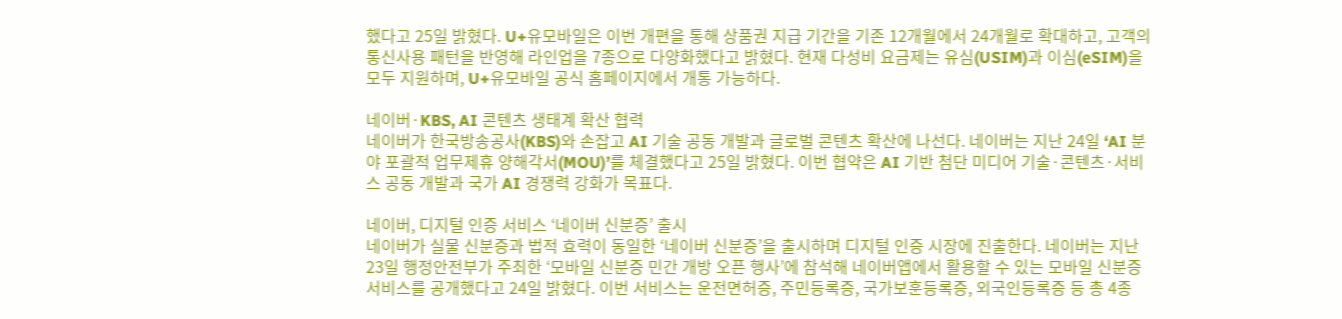했다고 25일 밝혔다. U+유모바일은 이번 개편을 통해 상품권 지급 기간을 기존 12개월에서 24개월로 확대하고, 고객의 통신사용 패턴을 반영해 라인업을 7종으로 다양화했다고 밝혔다. 현재 다성비 요금제는 유심(USIM)과 이심(eSIM)을 모두 지원하며, U+유모바일 공식 홈페이지에서 개통 가능하다.

네이버·KBS, AI 콘텐츠 생태계 확산 협력
네이버가 한국방송공사(KBS)와 손잡고 AI 기술 공동 개발과 글로벌 콘텐츠 확산에 나선다. 네이버는 지난 24일 ‘AI 분야 포괄적 업무제휴 양해각서(MOU)’를 체결했다고 25일 밝혔다. 이번 협약은 AI 기반 첨단 미디어 기술·콘텐츠·서비스 공동 개발과 국가 AI 경쟁력 강화가 목표다.

네이버, 디지털 인증 서비스 ‘네이버 신분증’ 출시
네이버가 실물 신분증과 법적 효력이 동일한 ‘네이버 신분증’을 출시하며 디지털 인증 시장에 진출한다. 네이버는 지난 23일 행정안전부가 주최한 ‘모바일 신분증 민간 개방 오픈 행사’에 참석해 네이버앱에서 활용할 수 있는 모바일 신분증 서비스를 공개했다고 24일 밝혔다. 이번 서비스는 운전면허증, 주민등록증, 국가보훈등록증, 외국인등록증 등 총 4종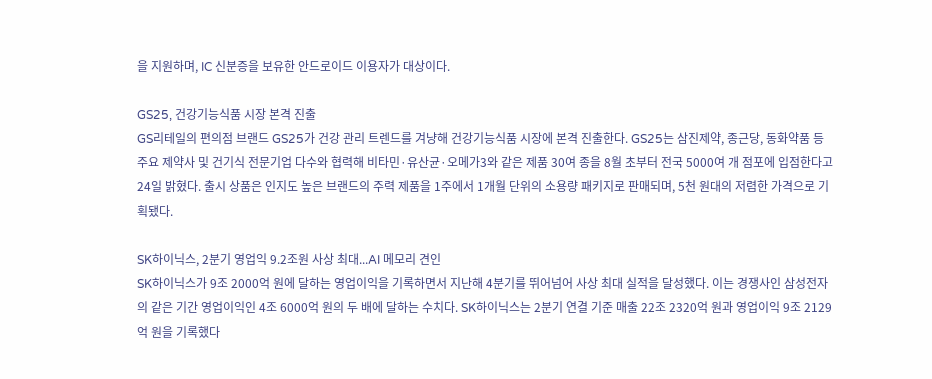을 지원하며, IC 신분증을 보유한 안드로이드 이용자가 대상이다.

GS25, 건강기능식품 시장 본격 진출
GS리테일의 편의점 브랜드 GS25가 건강 관리 트렌드를 겨냥해 건강기능식품 시장에 본격 진출한다. GS25는 삼진제약, 종근당, 동화약품 등 주요 제약사 및 건기식 전문기업 다수와 협력해 비타민·유산균·오메가3와 같은 제품 30여 종을 8월 초부터 전국 5000여 개 점포에 입점한다고 24일 밝혔다. 출시 상품은 인지도 높은 브랜드의 주력 제품을 1주에서 1개월 단위의 소용량 패키지로 판매되며, 5천 원대의 저렴한 가격으로 기획됐다.

SK하이닉스, 2분기 영업익 9.2조원 사상 최대...AI 메모리 견인
SK하이닉스가 9조 2000억 원에 달하는 영업이익을 기록하면서 지난해 4분기를 뛰어넘어 사상 최대 실적을 달성했다. 이는 경쟁사인 삼성전자의 같은 기간 영업이익인 4조 6000억 원의 두 배에 달하는 수치다. SK하이닉스는 2분기 연결 기준 매출 22조 2320억 원과 영업이익 9조 2129억 원을 기록했다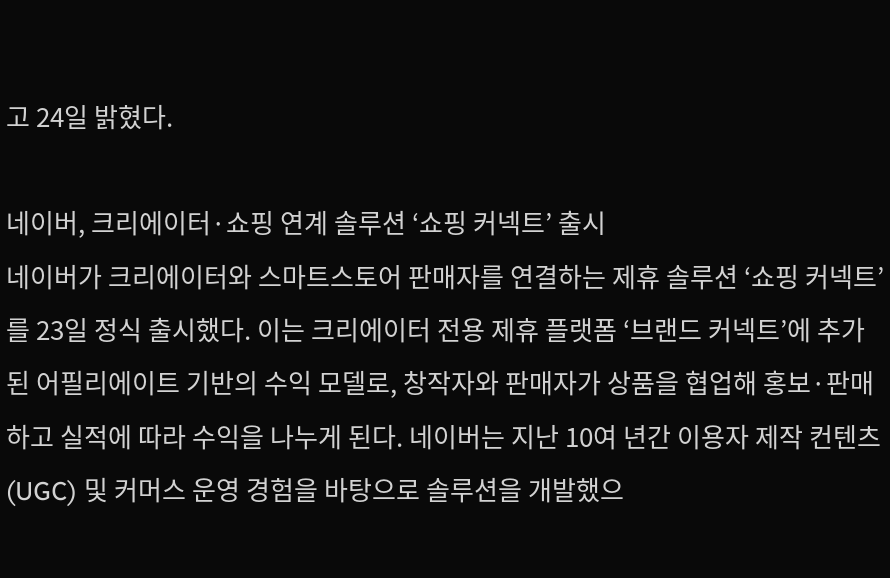고 24일 밝혔다.

네이버, 크리에이터·쇼핑 연계 솔루션 ‘쇼핑 커넥트’ 출시
네이버가 크리에이터와 스마트스토어 판매자를 연결하는 제휴 솔루션 ‘쇼핑 커넥트’를 23일 정식 출시했다. 이는 크리에이터 전용 제휴 플랫폼 ‘브랜드 커넥트’에 추가된 어필리에이트 기반의 수익 모델로, 창작자와 판매자가 상품을 협업해 홍보·판매하고 실적에 따라 수익을 나누게 된다. 네이버는 지난 10여 년간 이용자 제작 컨텐츠(UGC) 및 커머스 운영 경험을 바탕으로 솔루션을 개발했으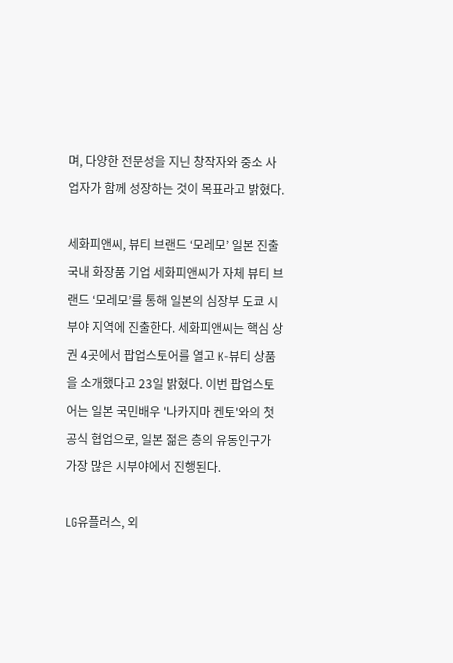며, 다양한 전문성을 지닌 창작자와 중소 사업자가 함께 성장하는 것이 목표라고 밝혔다.

세화피앤씨, 뷰티 브랜드 ‘모레모’ 일본 진출
국내 화장품 기업 세화피앤씨가 자체 뷰티 브랜드 ‘모레모’를 통해 일본의 심장부 도쿄 시부야 지역에 진출한다. 세화피앤씨는 핵심 상권 4곳에서 팝업스토어를 열고 K-뷰티 상품을 소개했다고 23일 밝혔다. 이번 팝업스토어는 일본 국민배우 '나카지마 켄토'와의 첫 공식 협업으로, 일본 젊은 층의 유동인구가 가장 많은 시부야에서 진행된다.

LG유플러스, 외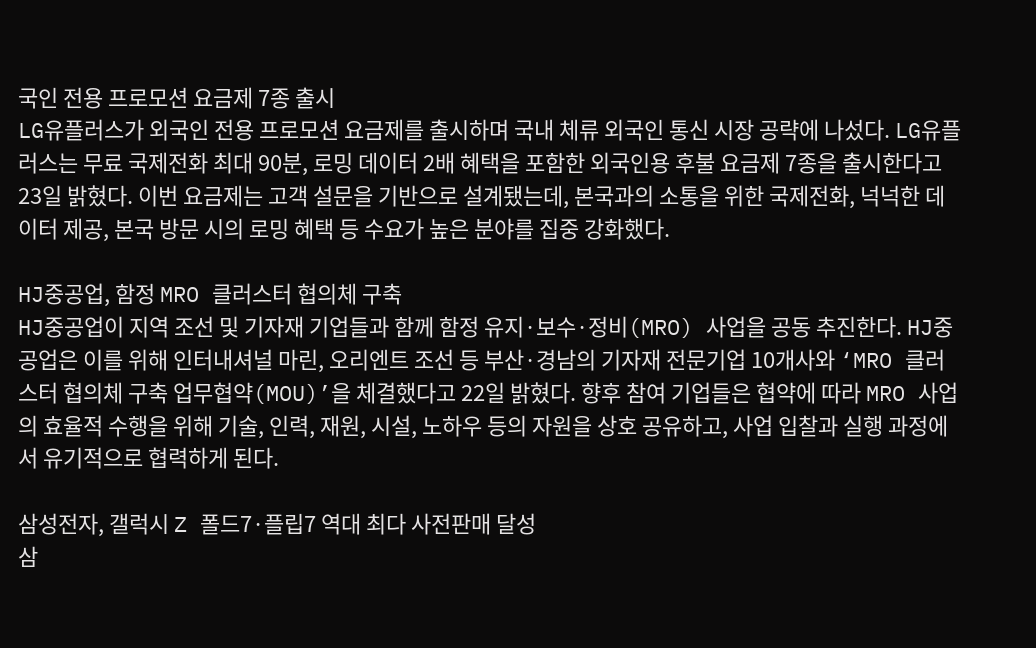국인 전용 프로모션 요금제 7종 출시
LG유플러스가 외국인 전용 프로모션 요금제를 출시하며 국내 체류 외국인 통신 시장 공략에 나섰다. LG유플러스는 무료 국제전화 최대 90분, 로밍 데이터 2배 혜택을 포함한 외국인용 후불 요금제 7종을 출시한다고 23일 밝혔다. 이번 요금제는 고객 설문을 기반으로 설계됐는데, 본국과의 소통을 위한 국제전화, 넉넉한 데이터 제공, 본국 방문 시의 로밍 혜택 등 수요가 높은 분야를 집중 강화했다.

HJ중공업, 함정 MRO 클러스터 협의체 구축
HJ중공업이 지역 조선 및 기자재 기업들과 함께 함정 유지·보수·정비(MRO) 사업을 공동 추진한다. HJ중공업은 이를 위해 인터내셔널 마린, 오리엔트 조선 등 부산·경남의 기자재 전문기업 10개사와 ‘MRO 클러스터 협의체 구축 업무협약(MOU)’을 체결했다고 22일 밝혔다. 향후 참여 기업들은 협약에 따라 MRO 사업의 효율적 수행을 위해 기술, 인력, 재원, 시설, 노하우 등의 자원을 상호 공유하고, 사업 입찰과 실행 과정에서 유기적으로 협력하게 된다.

삼성전자, 갤럭시 Z 폴드7·플립7 역대 최다 사전판매 달성
삼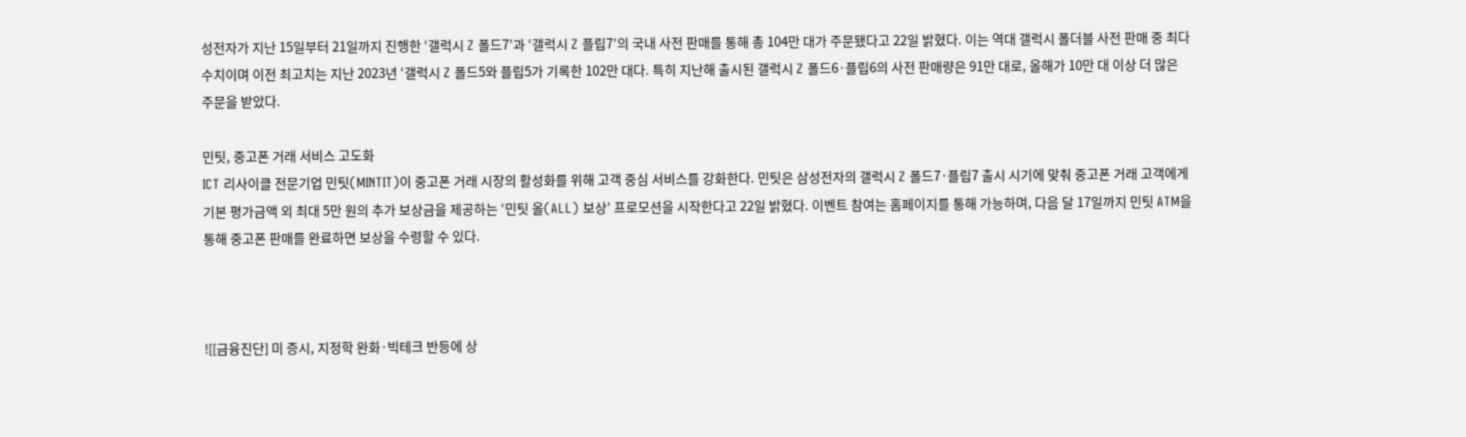성전자가 지난 15일부터 21일까지 진행한 ‘갤럭시 Z 폴드7’과 ‘갤럭시 Z 플립7’의 국내 사전 판매를 통해 총 104만 대가 주문됐다고 22일 밝혔다. 이는 역대 갤럭시 폴더블 사전 판매 중 최다 수치이며 이전 최고치는 지난 2023년 ‘갤럭시 Z 폴드5와 플립5가 기록한 102만 대다. 특히 지난해 출시된 갤럭시 Z 폴드6·플립6의 사전 판매량은 91만 대로, 올해가 10만 대 이상 더 많은 주문을 받았다.

민팃, 중고폰 거래 서비스 고도화
ICT 리사이클 전문기업 민팃(MINTIT)이 중고폰 거래 시장의 활성화를 위해 고객 중심 서비스를 강화한다. 민팃은 삼성전자의 갤럭시 Z 폴드7·플립7 출시 시기에 맞춰 중고폰 거래 고객에게 기본 평가금액 외 최대 5만 원의 추가 보상금을 제공하는 ‘민팃 올(ALL) 보상’ 프로모션을 시작한다고 22일 밝혔다. 이벤트 참여는 홈페이지를 통해 가능하며, 다음 달 17일까지 민팃 ATM을 통해 중고폰 판매를 완료하면 보상을 수령할 수 있다.



![[금융진단] 미 증시, 지정학 완화·빅테크 반등에 상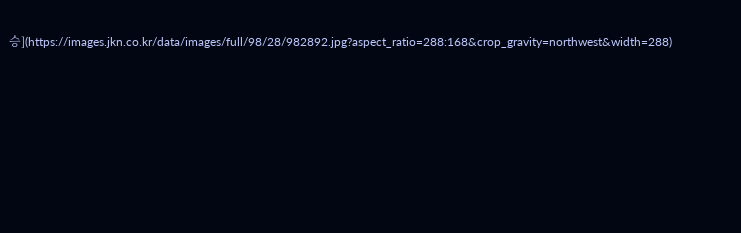승](https://images.jkn.co.kr/data/images/full/98/28/982892.jpg?aspect_ratio=288:168&crop_gravity=northwest&width=288)